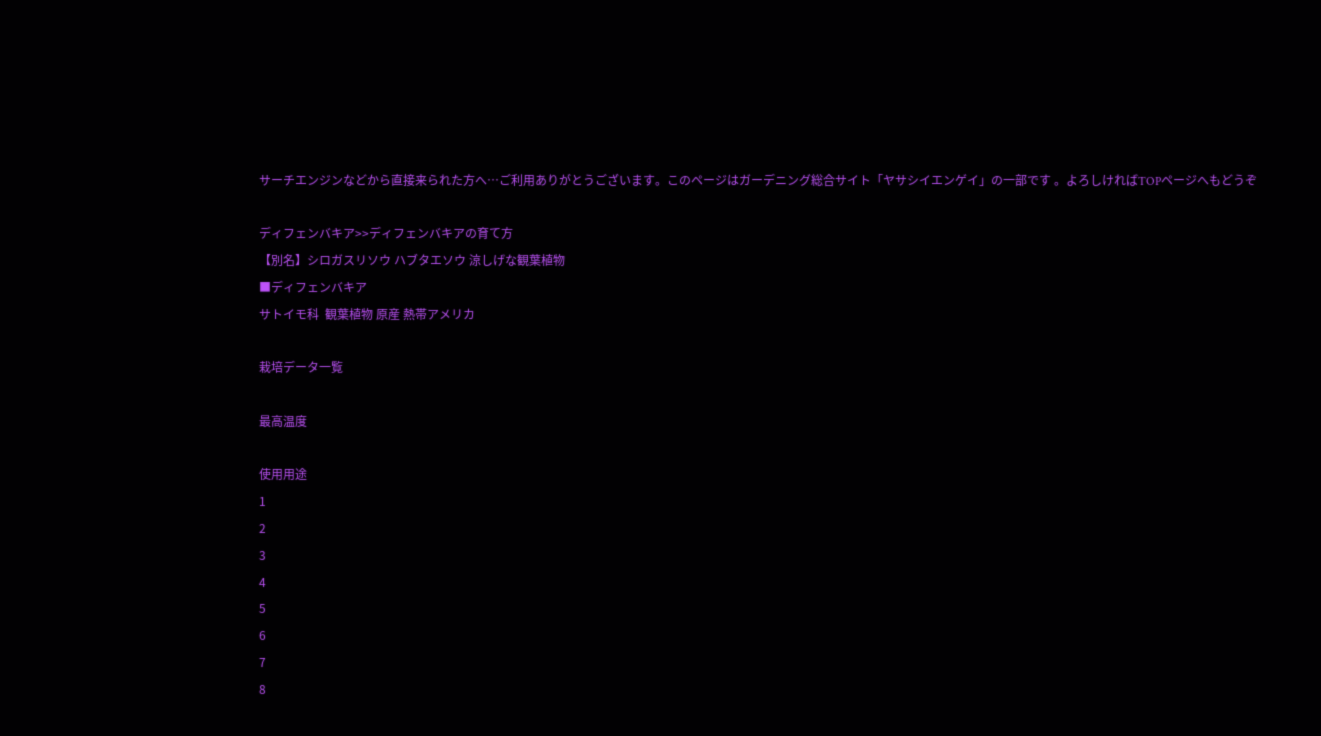サーチエンジンなどから直接来られた方へ…ご利用ありがとうございます。このページはガーデニング総合サイト「ヤサシイエンゲイ」の一部です 。よろしければTOPページへもどうぞ

ディフェンバキア>>ディフェンバキアの育て方
【別名】シロガスリソウ ハブタエソウ 涼しげな観葉植物
■ディフェンバキア
サトイモ科  観葉植物 原産 熱帯アメリカ

栽培データ一覧

最高温度

使用用途
1
2
3
4
5
6
7
8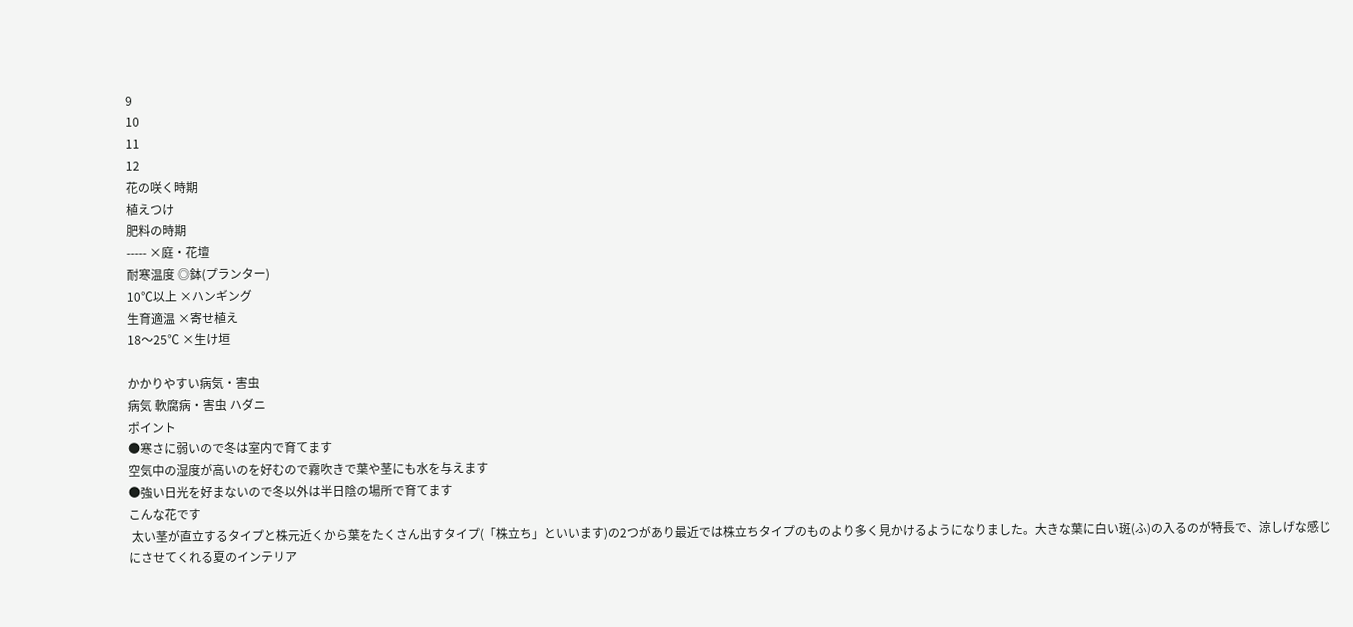9
10
11
12
花の咲く時期
植えつけ
肥料の時期
----- ×庭・花壇
耐寒温度 ◎鉢(プランター)
10℃以上 ×ハンギング
生育適温 ×寄せ植え
18〜25℃ ×生け垣

かかりやすい病気・害虫
病気 軟腐病・害虫 ハダニ
ポイント
●寒さに弱いので冬は室内で育てます
空気中の湿度が高いのを好むので霧吹きで葉や茎にも水を与えます
●強い日光を好まないので冬以外は半日陰の場所で育てます
こんな花です
 太い茎が直立するタイプと株元近くから葉をたくさん出すタイプ(「株立ち」といいます)の2つがあり最近では株立ちタイプのものより多く見かけるようになりました。大きな葉に白い斑(ふ)の入るのが特長で、涼しげな感じにさせてくれる夏のインテリア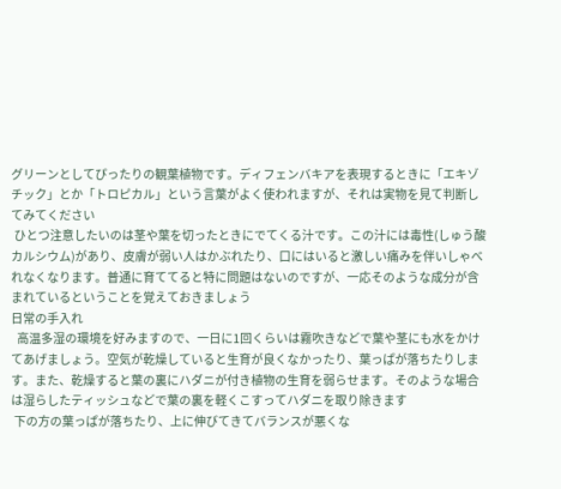グリーンとしてぴったりの観葉植物です。ディフェンバキアを表現するときに「エキゾチック」とか「トロピカル」という言葉がよく使われますが、それは実物を見て判断してみてください
 ひとつ注意したいのは茎や葉を切ったときにでてくる汁です。この汁には毒性(しゅう酸カルシウム)があり、皮膚が弱い人はかぶれたり、口にはいると激しい痛みを伴いしゃべれなくなります。普通に育ててると特に問題はないのですが、一応そのような成分が含まれているということを覚えておきましょう
日常の手入れ
  高温多湿の環境を好みますので、一日に1回くらいは霧吹きなどで葉や茎にも水をかけてあげましょう。空気が乾燥していると生育が良くなかったり、葉っぱが落ちたりします。また、乾燥すると葉の裏にハダニが付き植物の生育を弱らせます。そのような場合は湿らしたティッシュなどで葉の裏を軽くこすってハダニを取り除きます
 下の方の葉っぱが落ちたり、上に伸びてきてバランスが悪くな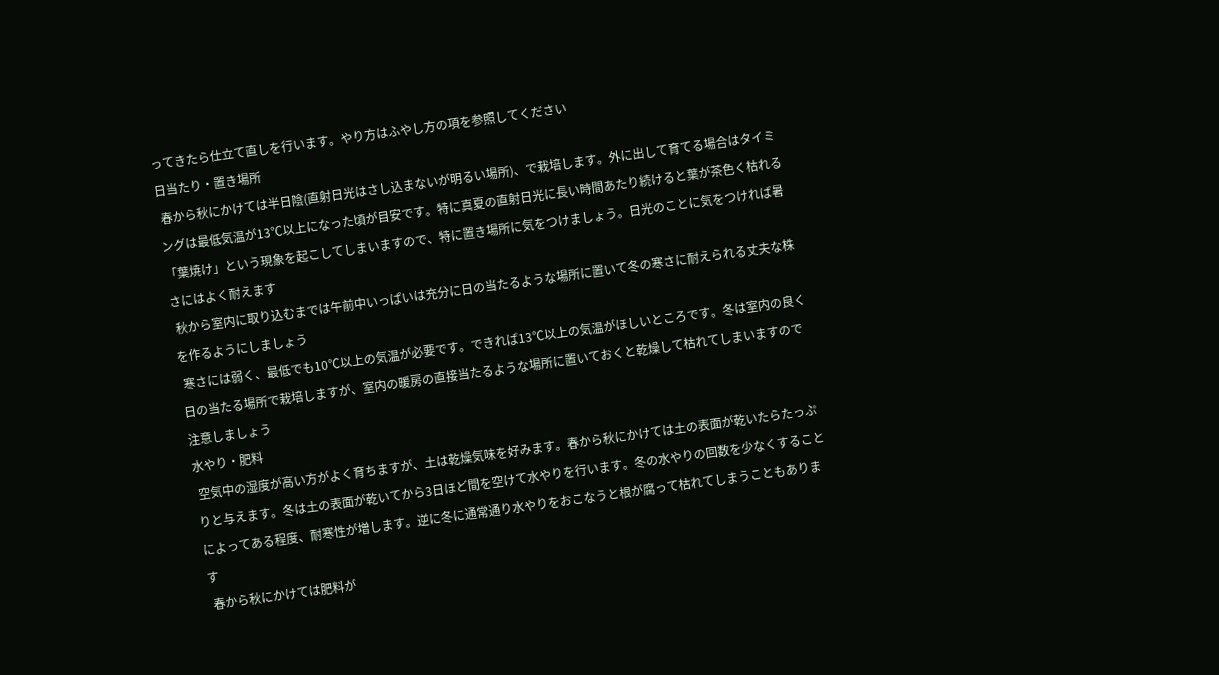ってきたら仕立て直しを行います。やり方はふやし方の項を参照してください
日当たり・置き場所
 春から秋にかけては半日陰(直射日光はさし込まないが明るい場所)、で栽培します。外に出して育てる場合はタイミングは最低気温が13℃以上になった頃が目安です。特に真夏の直射日光に長い時間あたり続けると葉が茶色く枯れる「葉焼け」という現象を起こしてしまいますので、特に置き場所に気をつけましょう。日光のことに気をつければ暑さにはよく耐えます
 秋から室内に取り込むまでは午前中いっぱいは充分に日の当たるような場所に置いて冬の寒さに耐えられる丈夫な株を作るようにしましょう
 寒さには弱く、最低でも10℃以上の気温が必要です。できれば13℃以上の気温がほしいところです。冬は室内の良く日の当たる場所で栽培しますが、室内の暖房の直接当たるような場所に置いておくと乾燥して枯れてしまいますので注意しましょう
水やり・肥料
 空気中の湿度が高い方がよく育ちますが、土は乾燥気味を好みます。春から秋にかけては土の表面が乾いたらたっぷりと与えます。冬は土の表面が乾いてから3日ほど間を空けて水やりを行います。冬の水やりの回数を少なくすることによってある程度、耐寒性が増します。逆に冬に通常通り水やりをおこなうと根が腐って枯れてしまうこともあります
 春から秋にかけては肥料が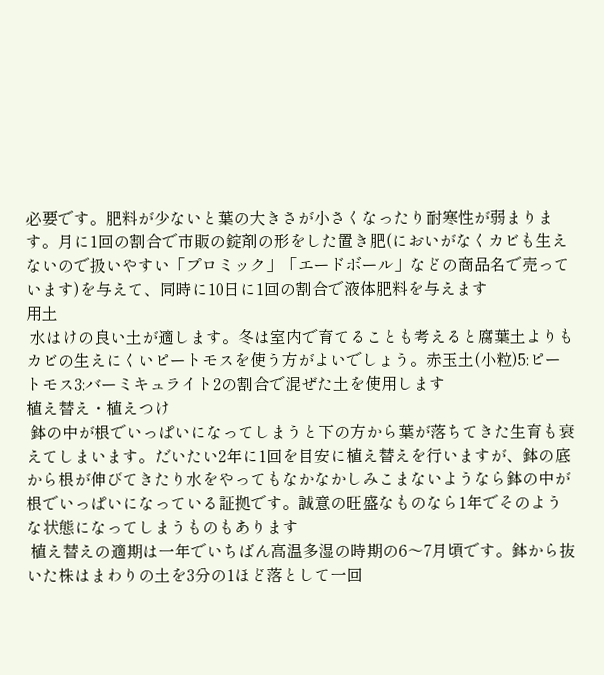必要です。肥料が少ないと葉の大きさが小さくなったり耐寒性が弱まります。月に1回の割合で市販の錠剤の形をした置き肥(においがなくカビも生えないので扱いやすい「プロミック」「エードボール」などの商品名で売っています)を与えて、同時に10日に1回の割合で液体肥料を与えます
用土
 水はけの良い土が適します。冬は室内で育てることも考えると腐葉土よりもカビの生えにくいピートモスを使う方がよいでしょう。赤玉土(小粒)5:ピートモス3:バーミキュライト2の割合で混ぜた土を使用します
植え替え・植えつけ
 鉢の中が根でいっぱいになってしまうと下の方から葉が落ちてきた生育も衰えてしまいます。だいたい2年に1回を目安に植え替えを行いますが、鉢の底から根が伸びてきたり水をやってもなかなかしみこまないようなら鉢の中が根でいっぱいになっている証拠です。誠意の旺盛なものなら1年でそのような状態になってしまうものもあります
 植え替えの適期は一年でいちばん高温多湿の時期の6〜7月頃です。鉢から抜いた株はまわりの土を3分の1ほど落として一回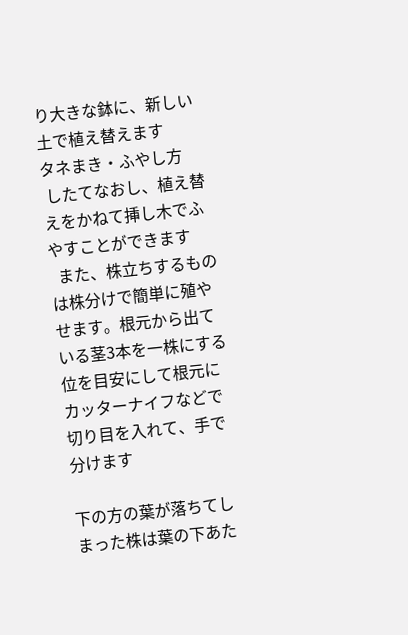り大きな鉢に、新しい土で植え替えます
タネまき・ふやし方
 したてなおし、植え替えをかねて挿し木でふやすことができます
  また、株立ちするものは株分けで簡単に殖やせます。根元から出ている茎3本を一株にする位を目安にして根元にカッターナイフなどで切り目を入れて、手で分けます

下の方の葉が落ちてしまった株は葉の下あた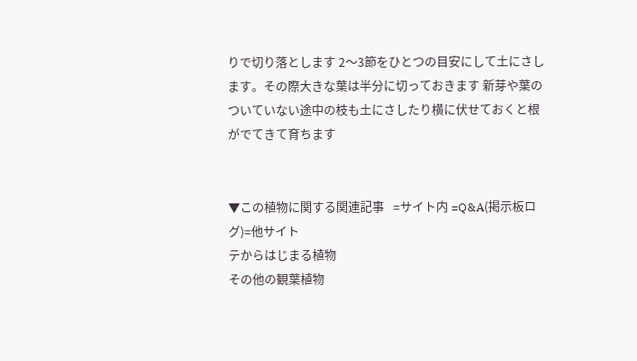りで切り落とします 2〜3節をひとつの目安にして土にさします。その際大きな葉は半分に切っておきます 新芽や葉のついていない途中の枝も土にさしたり横に伏せておくと根がでてきて育ちます


▼この植物に関する関連記事   =サイト内 =Q&A(掲示板ログ)=他サイト
テからはじまる植物
その他の観葉植物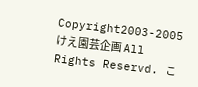Copyright2003-2005 けえ園芸企画 All Rights Reservd. こ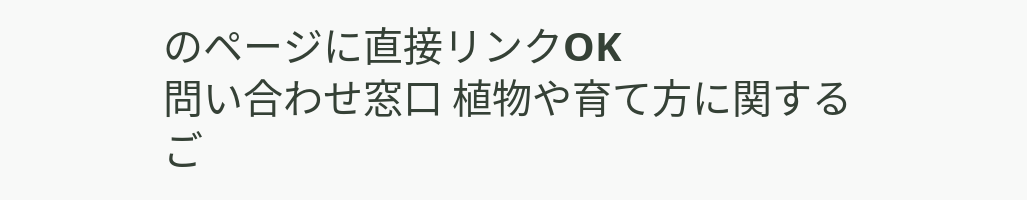のページに直接リンクOK
問い合わせ窓口 植物や育て方に関するご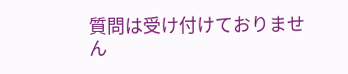質問は受け付けておりません